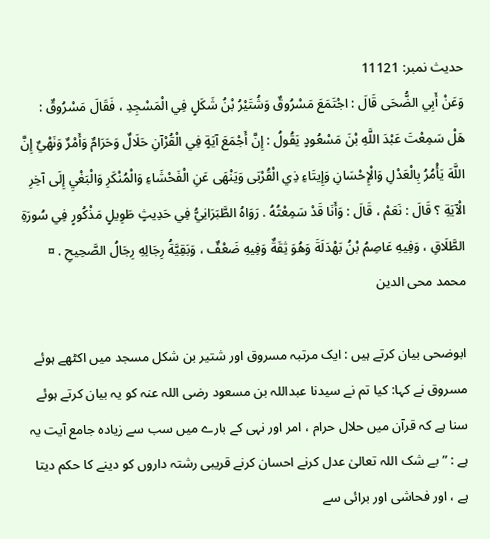حدیث نمبر: 11121
وَعَنْ أَبِي الضُّحَى قَالَ : اجْتَمَعَ مَسْرُوقٌ وَشُتَيْرُ بْنُ شَكَلٍ فِي الْمَسْجِدِ ، فَقَالَ مَسْرُوقٌ : هَلْ سَمِعْتَ عَبْدَ اللَّهِ بْنَ مَسْعُودٍ يَقُولُ : إِنَّ أَجْمَعَ آيَةٍ فِي الْقُرْآنِ حَلَالٌ وَحَرَامٌ وَأَمْرٌ وَنَهْيٌ إِنَّ اللَّهَ يَأْمُرُ بِالْعَدْلِ وَالْإِحْسَانِ وَإِيتَاءِ ذِي الْقُرْبَى وَيَنْهَى عَنِ الْفَحْشَاءِ وَالْمُنْكَرِ وَالْبَغْيِ إِلَى آخِرِ الْآيَةِ ؟ قَالَ : نَعَمْ ، قَالَ : وَأَنَا قَدْ سَمِعْتُهُ . رَوَاهُ الطَّبَرَانِيُّ فِي حَدِيثٍ طَوِيلٍ مَذْكُورٍ فِي سُورَةِ الطَّلَاقِ ، وَفِيهِ عَاصِمُ بْنُ بَهْدَلَةَ وَهُوَ ثِقَةٌ وَفِيهِ ضَعْفٌ ، وَبَقِيَّةُ رِجَالِهِ رِجَالُ الصَّحِيحِ . ¤
محمد محی الدین

ابوضحی بیان کرتے ہیں : ایک مرتبہ مسروق اور شتیر بن شکل مسجد میں اکٹھے ہوئے مسروق نے کہا: کیا تم نے سیدنا عبداللہ بن مسعود رضی اللہ عنہ کو یہ بیان کرتے ہوئے سنا ہے کہ قرآن میں حلال حرام ، امر اور نہی کے بارے میں سب سے زیادہ جامع آیت یہ ہے : ” بے شک اللہ تعالیٰ عدل کرنے احسان کرنے قریبی رشتہ داروں کو دینے کا حکم دیتا ہے ، اور فحاشی اور برائی سے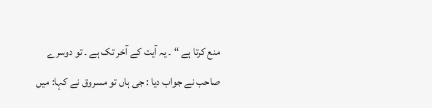منع کرتا ہے “ ۔ یہ آیت کے آخر تک ہے ۔ تو دوسرے صاحب نے جواب دیا : جی ہاں تو مسروق نے کہا: میں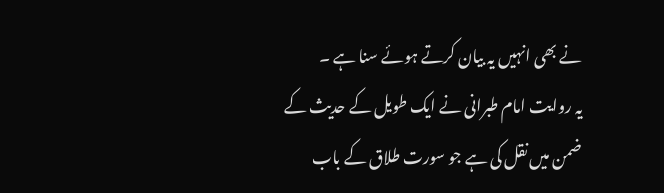نے بھی انہیں یہ بیان کرتے ہوئے سنا ہے ۔
یہ روایت امام طبرانی نے ایک طویل کے حدیث کے ضمن میں نقل کی ہے جو سورت طلاق کے باب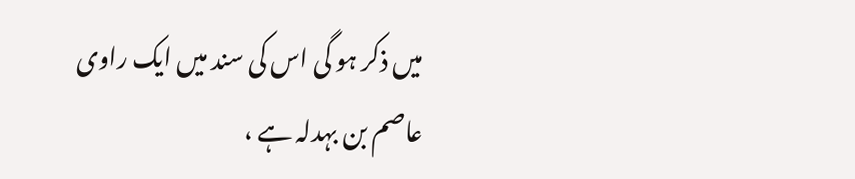میں ذکر ہو گی اس کی سند میں ایک راوی عاصم بن بہدلہ ہے ،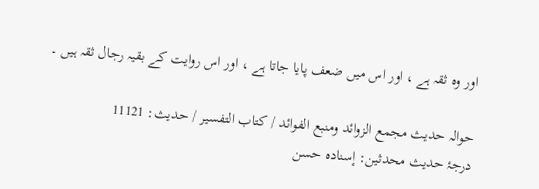اور وہ ثقہ ہے ، اور اس میں ضعف پایا جاتا ہے ، اور اس روایت کے بقیہ رجال ثقہ ہیں ۔

حوالہ حدیث مجمع الزوائد ومنبع الفوائد / كتاب التفسير / حدیث: 11121
درجۂ حدیث محدثین: إسنادہ حسن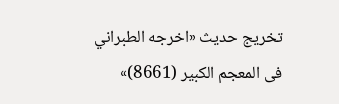تخریج حدیث «اخرجه الطبراني فى المعجم الكبير (8661)»